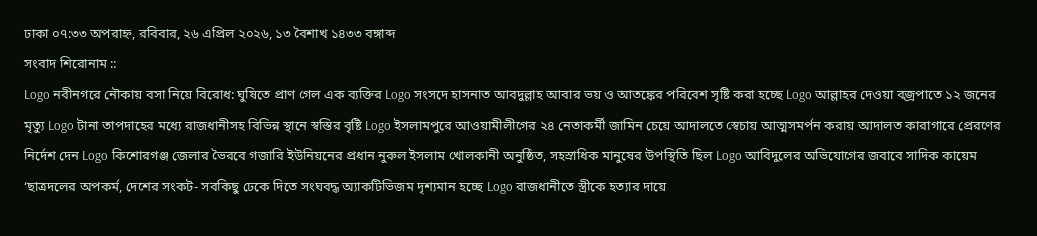ঢাকা ০৭:৩৩ অপরাহ্ন, রবিবার, ২৬ এপ্রিল ২০২৬, ১৩ বৈশাখ ১৪৩৩ বঙ্গাব্দ
সংবাদ শিরোনাম ::
Logo নবীনগরে নৌকায় বসা নিয়ে বিরোধ: ঘুষিতে প্রাণ গেল এক ব্যক্তির Logo সংসদে হাসনাত আবদুল্লাহ আবার ভয় ও আতঙ্কের পরিবেশ সৃষ্টি করা হচ্ছে Logo আল্লাহর দেওয়া বজ্রপাতে ১২ জনের মৃত্যু Logo টানা তাপদাহের মধ্যে রাজধানীসহ বিভিন্ন স্থানে স্বস্তির বৃষ্টি Logo ইসলামপুরে আওয়ামীলীগের ২৪ নেতাকর্মী জামিন চেয়ে আদালতে স্বেচায় আত্মসমর্পন করায় আদালত কারাগারে প্রেরণের নির্দেশ দেন Logo কিশোরগঞ্জ জেলার ভৈরবে গজারি ইউনিয়নের প্রধান নুরুল ইসলাম খোলকানী অনুষ্ঠিত, সহস্রাধিক মানুষের উপস্থিতি ছিল Logo আবিদুলের অভিযোগের জবাবে সাদিক কায়েম ‘ছাত্রদলের অপকর্ম, দেশের সংকট- সবকিছু ঢেকে দিতে সংঘবদ্ধ অ্যাকটিভিজম দৃশ্যমান হচ্ছে Logo রাজধানীতে স্ত্রীকে হত্যার দায়ে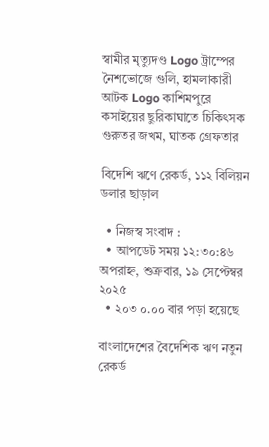স্বামীর মৃত্যুদণ্ড Logo ট্রাম্পের নৈশভোজে গুলি, হামলাকারী আটক Logo কাশিমপুরে কসাইয়ের ছুরিকাঘাতে চিকিৎসক গুরুতর জখম, ঘাতক গ্রেফতার

বিদেশি ঋণে রেকর্ড, ১১২ বিলিয়ন ডলার ছাড়াল

  • নিজস্ব সংবাদ :
  • আপডেট সময় ১২:৩০:৪৬ অপরাহ্ন, শুক্রবার, ১৯ সেপ্টেম্বর ২০২৫
  • ২০৩ ০.০০ বার পড়া হয়েছে

বাংলাদেশের বৈদেশিক ঋণ নতুন রেকর্ড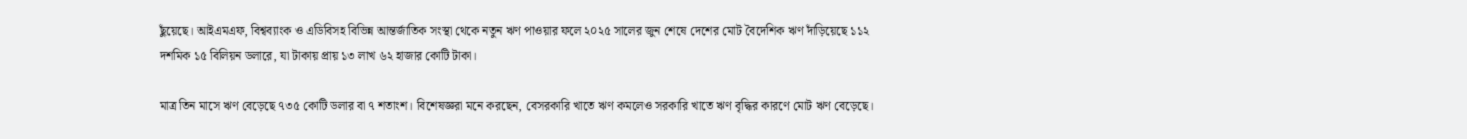ছুঁয়েছে। আইএমএফ, বিশ্বব্যাংক ও এডিবিসহ বিভিন্ন আন্তর্জাতিক সংস্থা থেকে নতুন ঋণ পাওয়ার ফলে ২০২৫ সালের জুন শেষে দেশের মোট বৈদেশিক ঋণ দাঁড়িয়েছে ১১২ দশমিক ১৫ বিলিয়ন ডলারে, যা টাকায় প্রায় ১৩ লাখ ৬২ হাজার কোটি টাকা।

মাত্র তিন মাসে ঋণ বেড়েছে ৭৩৫ কোটি ডলার বা ৭ শতাংশ। বিশেষজ্ঞরা মনে করছেন, বেসরকারি খাতে ঋণ কমলেও সরকারি খাতে ঋণ বৃদ্ধির কারণে মোট ঋণ বেড়েছে।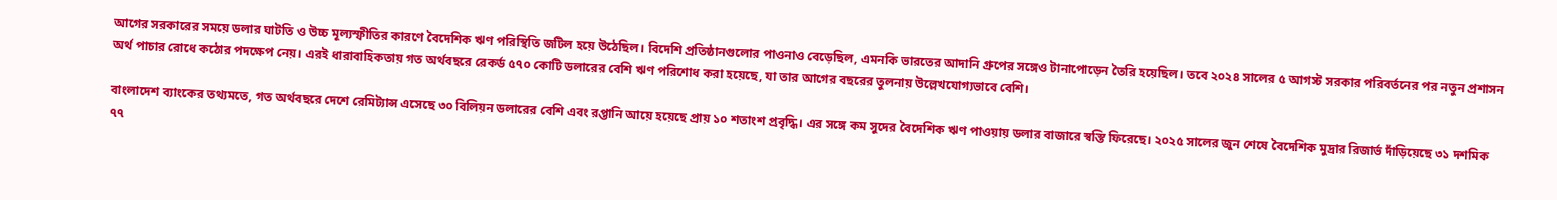আগের সরকারের সময়ে ডলার ঘাটতি ও উচ্চ মূল্যস্ফীতির কারণে বৈদেশিক ঋণ পরিস্থিতি জটিল হয়ে উঠেছিল। বিদেশি প্রতিষ্ঠানগুলোর পাওনাও বেড়েছিল, এমনকি ভারতের আদানি গ্রুপের সঙ্গেও টানাপোড়েন তৈরি হয়েছিল। তবে ২০২৪ সালের ৫ আগস্ট সরকার পরিবর্তনের পর নতুন প্রশাসন অর্থ পাচার রোধে কঠোর পদক্ষেপ নেয়। এরই ধারাবাহিকতায় গত অর্থবছরে রেকর্ড ৫৭০ কোটি ডলারের বেশি ঋণ পরিশোধ করা হয়েছে, যা তার আগের বছরের তুলনায় উল্লেখযোগ্যভাবে বেশি।

বাংলাদেশ ব্যাংকের তথ্যমতে, গত অর্থবছরে দেশে রেমিট্যান্স এসেছে ৩০ বিলিয়ন ডলারের বেশি এবং রপ্তানি আয়ে হয়েছে প্রায় ১০ শতাংশ প্রবৃদ্ধি। এর সঙ্গে কম সুদের বৈদেশিক ঋণ পাওয়ায় ডলার বাজারে স্বস্তি ফিরেছে। ২০২৫ সালের জুন শেষে বৈদেশিক মুদ্রার রিজার্ভ দাঁড়িয়েছে ৩১ দশমিক ৭৭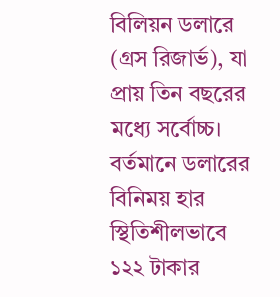বিলিয়ন ডলারে (গ্রস রিজার্ভ), যা প্রায় তিন বছরের মধ্যে সর্বোচ্চ। বর্তমানে ডলারের বিনিময় হার স্থিতিশীলভাবে ১২২ টাকার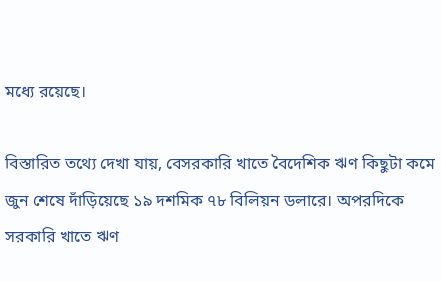মধ্যে রয়েছে।

বিস্তারিত তথ্যে দেখা যায়, বেসরকারি খাতে বৈদেশিক ঋণ কিছুটা কমে জুন শেষে দাঁড়িয়েছে ১৯ দশমিক ৭৮ বিলিয়ন ডলারে। অপরদিকে সরকারি খাতে ঋণ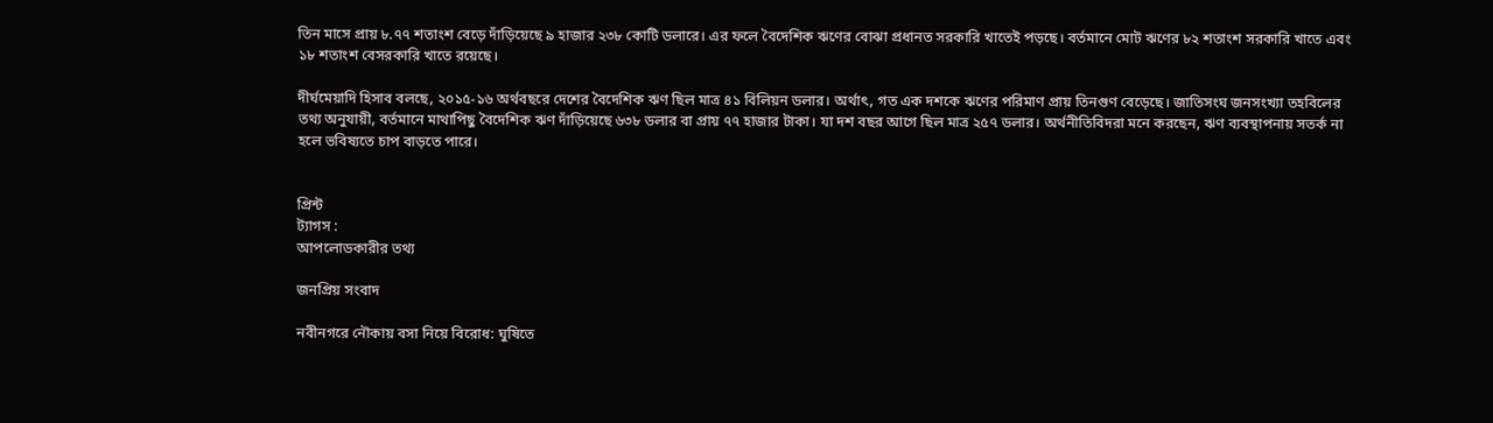তিন মাসে প্রায় ৮.৭৭ শতাংশ বেড়ে দাঁড়িয়েছে ৯ হাজার ২৩৮ কোটি ডলারে। এর ফলে বৈদেশিক ঋণের বোঝা প্রধানত সরকারি খাতেই পড়ছে। বর্তমানে মোট ঋণের ৮২ শতাংশ সরকারি খাতে এবং ১৮ শতাংশ বেসরকারি খাতে রয়েছে।

দীর্ঘমেয়াদি হিসাব বলছে, ২০১৫-১৬ অর্থবছরে দেশের বৈদেশিক ঋণ ছিল মাত্র ৪১ বিলিয়ন ডলার। অর্থাৎ, গত এক দশকে ঋণের পরিমাণ প্রায় তিনগুণ বেড়েছে। জাতিসংঘ জনসংখ্যা তহবিলের তথ্য অনুযায়ী, বর্তমানে মাথাপিছু বৈদেশিক ঋণ দাঁড়িয়েছে ৬৩৮ ডলার বা প্রায় ৭৭ হাজার টাকা। যা দশ বছর আগে ছিল মাত্র ২৫৭ ডলার। অর্থনীতিবিদরা মনে করছেন, ঋণ ব্যবস্থাপনায় সতর্ক না হলে ভবিষ্যতে চাপ বাড়তে পারে।


প্রিন্ট
ট্যাগস :
আপলোডকারীর তথ্য

জনপ্রিয় সংবাদ

নবীনগরে নৌকায় বসা নিয়ে বিরোধ: ঘুষিতে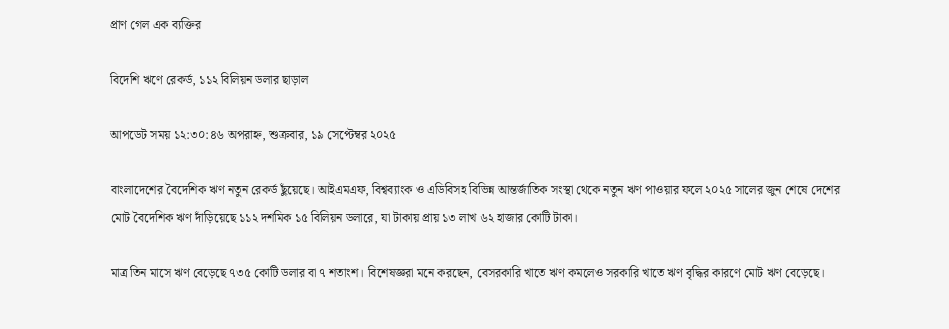প্রাণ গেল এক ব্যক্তির

বিদেশি ঋণে রেকর্ড, ১১২ বিলিয়ন ডলার ছাড়াল

আপডেট সময় ১২:৩০:৪৬ অপরাহ্ন, শুক্রবার, ১৯ সেপ্টেম্বর ২০২৫

বাংলাদেশের বৈদেশিক ঋণ নতুন রেকর্ড ছুঁয়েছে। আইএমএফ, বিশ্বব্যাংক ও এডিবিসহ বিভিন্ন আন্তর্জাতিক সংস্থা থেকে নতুন ঋণ পাওয়ার ফলে ২০২৫ সালের জুন শেষে দেশের মোট বৈদেশিক ঋণ দাঁড়িয়েছে ১১২ দশমিক ১৫ বিলিয়ন ডলারে, যা টাকায় প্রায় ১৩ লাখ ৬২ হাজার কোটি টাকা।

মাত্র তিন মাসে ঋণ বেড়েছে ৭৩৫ কোটি ডলার বা ৭ শতাংশ। বিশেষজ্ঞরা মনে করছেন, বেসরকারি খাতে ঋণ কমলেও সরকারি খাতে ঋণ বৃদ্ধির কারণে মোট ঋণ বেড়েছে।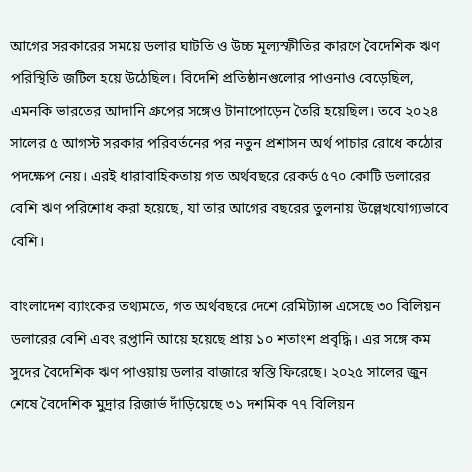আগের সরকারের সময়ে ডলার ঘাটতি ও উচ্চ মূল্যস্ফীতির কারণে বৈদেশিক ঋণ পরিস্থিতি জটিল হয়ে উঠেছিল। বিদেশি প্রতিষ্ঠানগুলোর পাওনাও বেড়েছিল, এমনকি ভারতের আদানি গ্রুপের সঙ্গেও টানাপোড়েন তৈরি হয়েছিল। তবে ২০২৪ সালের ৫ আগস্ট সরকার পরিবর্তনের পর নতুন প্রশাসন অর্থ পাচার রোধে কঠোর পদক্ষেপ নেয়। এরই ধারাবাহিকতায় গত অর্থবছরে রেকর্ড ৫৭০ কোটি ডলারের বেশি ঋণ পরিশোধ করা হয়েছে, যা তার আগের বছরের তুলনায় উল্লেখযোগ্যভাবে বেশি।

বাংলাদেশ ব্যাংকের তথ্যমতে, গত অর্থবছরে দেশে রেমিট্যান্স এসেছে ৩০ বিলিয়ন ডলারের বেশি এবং রপ্তানি আয়ে হয়েছে প্রায় ১০ শতাংশ প্রবৃদ্ধি। এর সঙ্গে কম সুদের বৈদেশিক ঋণ পাওয়ায় ডলার বাজারে স্বস্তি ফিরেছে। ২০২৫ সালের জুন শেষে বৈদেশিক মুদ্রার রিজার্ভ দাঁড়িয়েছে ৩১ দশমিক ৭৭ বিলিয়ন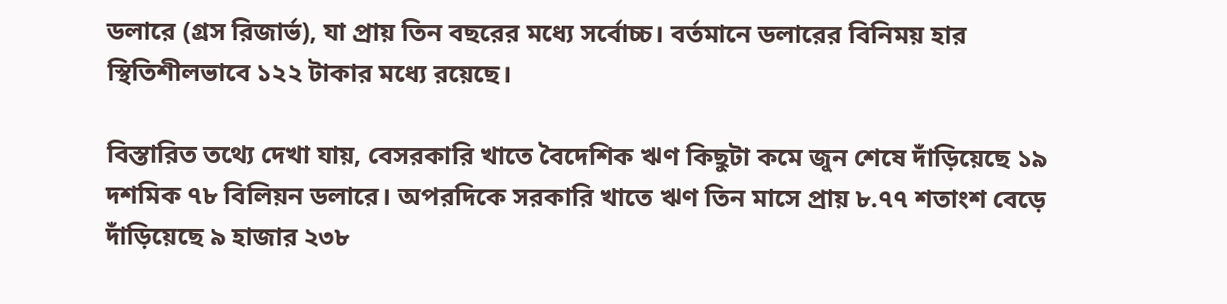ডলারে (গ্রস রিজার্ভ), যা প্রায় তিন বছরের মধ্যে সর্বোচ্চ। বর্তমানে ডলারের বিনিময় হার স্থিতিশীলভাবে ১২২ টাকার মধ্যে রয়েছে।

বিস্তারিত তথ্যে দেখা যায়, বেসরকারি খাতে বৈদেশিক ঋণ কিছুটা কমে জুন শেষে দাঁড়িয়েছে ১৯ দশমিক ৭৮ বিলিয়ন ডলারে। অপরদিকে সরকারি খাতে ঋণ তিন মাসে প্রায় ৮.৭৭ শতাংশ বেড়ে দাঁড়িয়েছে ৯ হাজার ২৩৮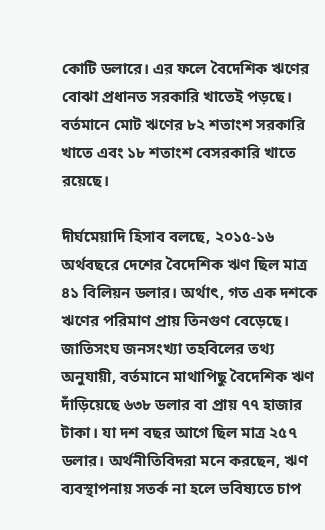কোটি ডলারে। এর ফলে বৈদেশিক ঋণের বোঝা প্রধানত সরকারি খাতেই পড়ছে। বর্তমানে মোট ঋণের ৮২ শতাংশ সরকারি খাতে এবং ১৮ শতাংশ বেসরকারি খাতে রয়েছে।

দীর্ঘমেয়াদি হিসাব বলছে, ২০১৫-১৬ অর্থবছরে দেশের বৈদেশিক ঋণ ছিল মাত্র ৪১ বিলিয়ন ডলার। অর্থাৎ, গত এক দশকে ঋণের পরিমাণ প্রায় তিনগুণ বেড়েছে। জাতিসংঘ জনসংখ্যা তহবিলের তথ্য অনুযায়ী, বর্তমানে মাথাপিছু বৈদেশিক ঋণ দাঁড়িয়েছে ৬৩৮ ডলার বা প্রায় ৭৭ হাজার টাকা। যা দশ বছর আগে ছিল মাত্র ২৫৭ ডলার। অর্থনীতিবিদরা মনে করছেন, ঋণ ব্যবস্থাপনায় সতর্ক না হলে ভবিষ্যতে চাপ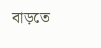বাড়তে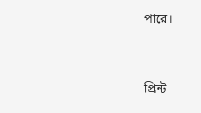পারে।


প্রিন্ট